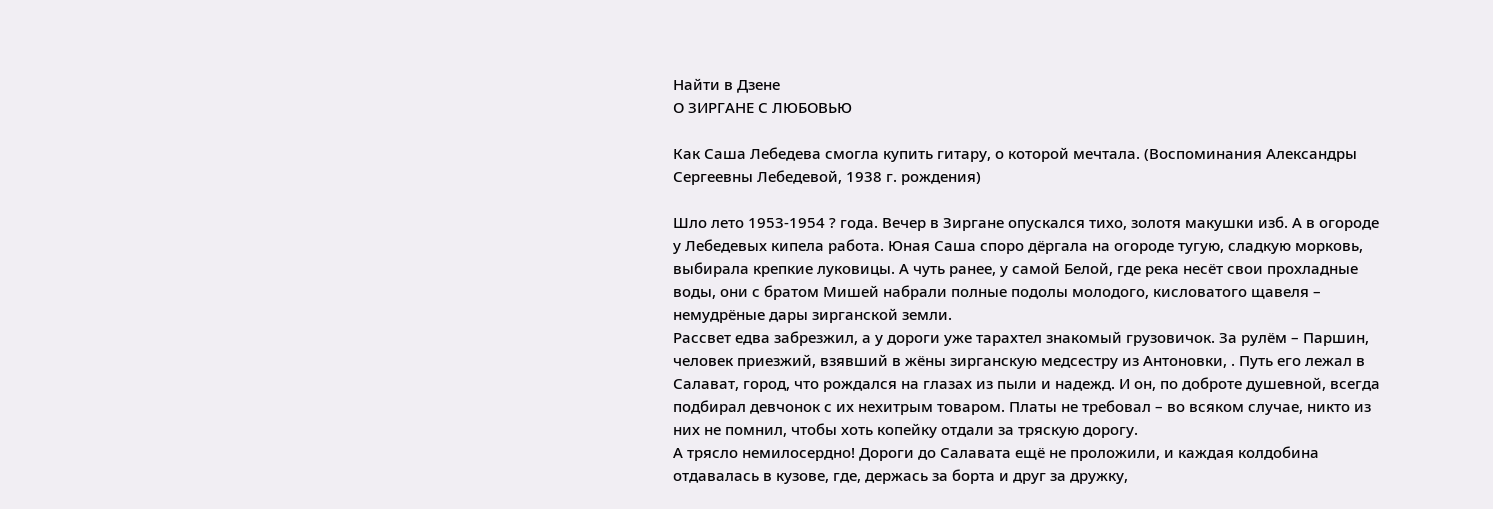Найти в Дзене
О ЗИРГАНЕ С ЛЮБОВЬЮ

Как Саша Лебедева смогла купить гитару, о которой мечтала. (Воспоминания Александры Сергеевны Лебедевой, 1938 г. рождения)

Шло лето 1953-1954 ? года. Вечер в Зиргане опускался тихо, золотя макушки изб. А в огороде у Лебедевых кипела работа. Юная Саша споро дёргала на огороде тугую, сладкую морковь, выбирала крепкие луковицы. А чуть ранее, у самой Белой, где река несёт свои прохладные воды, они с братом Мишей набрали полные подолы молодого, кисловатого щавеля – немудрёные дары зирганской земли.
Рассвет едва забрезжил, а у дороги уже тарахтел знакомый грузовичок. За рулём – Паршин, человек приезжий, взявший в жёны зирганскую медсестру из Антоновки, . Путь его лежал в Салават, город, что рождался на глазах из пыли и надежд. И он, по доброте душевной, всегда подбирал девчонок с их нехитрым товаром. Платы не требовал – во всяком случае, никто из них не помнил, чтобы хоть копейку отдали за тряскую дорогу.
А трясло немилосердно! Дороги до Салавата ещё не проложили, и каждая колдобина отдавалась в кузове, где, держась за борта и друг за дружку,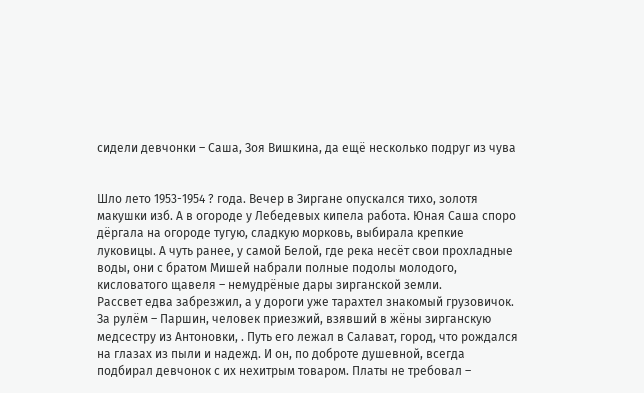сидели девчонки – Саша, Зоя Вишкина, да ещё несколько подруг из чува


Шло лето 1953-1954 ? года. Вечер в Зиргане опускался тихо, золотя макушки изб. А в огороде у Лебедевых кипела работа. Юная Саша споро дёргала на огороде тугую, сладкую морковь, выбирала крепкие луковицы. А чуть ранее, у самой Белой, где река несёт свои прохладные воды, они с братом Мишей набрали полные подолы молодого, кисловатого щавеля – немудрёные дары зирганской земли.
Рассвет едва забрезжил, а у дороги уже тарахтел знакомый грузовичок. За рулём – Паршин, человек приезжий, взявший в жёны зирганскую медсестру из Антоновки, . Путь его лежал в Салават, город, что рождался на глазах из пыли и надежд. И он, по доброте душевной, всегда подбирал девчонок с их нехитрым товаром. Платы не требовал –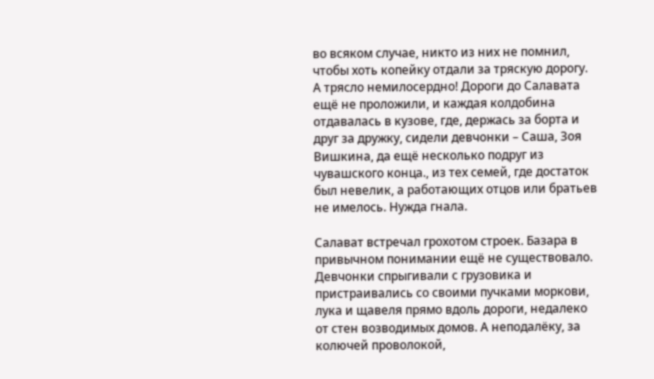во всяком случае, никто из них не помнил, чтобы хоть копейку отдали за тряскую дорогу.
А трясло немилосердно! Дороги до Салавата ещё не проложили, и каждая колдобина отдавалась в кузове, где, держась за борта и друг за дружку, сидели девчонки – Саша, Зоя Вишкина, да ещё несколько подруг из чувашского конца., из тех семей, где достаток был невелик, а работающих отцов или братьев не имелось. Нужда гнала.

Салават встречал грохотом строек. Базара в привычном понимании ещё не существовало. Девчонки спрыгивали с грузовика и пристраивались со своими пучками моркови, лука и щавеля прямо вдоль дороги, недалеко от стен возводимых домов. А неподалёку, за колючей проволокой,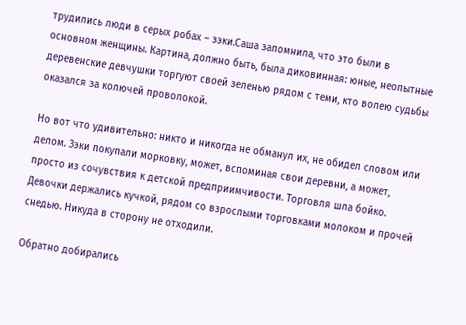трудились люди в серых робах – зэки.Саша запомнила, что это были в основном женщины. Картина, должно быть, была диковинная: юные, неопытные деревенские девчушки торгуют своей зеленью рядом с теми, кто волею судьбы оказался за колючей проволокой.

Но вот что удивительно: никто и никогда не обманул их, не обидел словом или делом. Зэки покупали морковку, может, вспоминая свои деревни, а может, просто из сочувствия к детской предприимчивости. Торговля шла бойко. Девочки держались кучкой, рядом со взрослыми торговками молоком и прочей снедью. Никуда в сторону не отходили.

Обратно добирались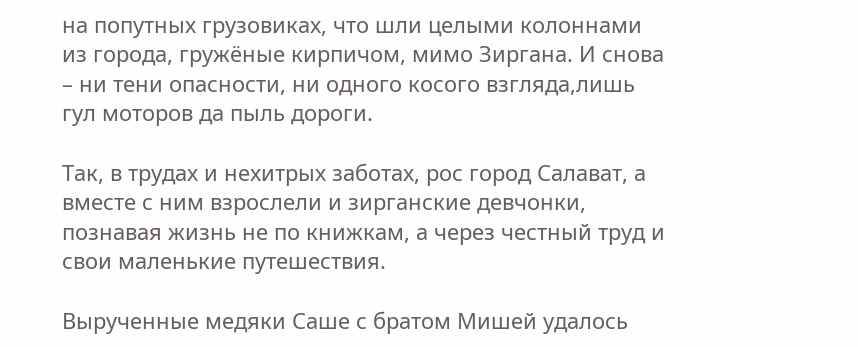на попутных грузовиках, что шли целыми колоннами из города, гружёные кирпичом, мимо Зиргана. И снова – ни тени опасности, ни одного косого взгляда,лишь гул моторов да пыль дороги.

Так, в трудах и нехитрых заботах, рос город Салават, а вместе с ним взрослели и зирганские девчонки, познавая жизнь не по книжкам, а через честный труд и свои маленькие путешествия.

Вырученные медяки Саше с братом Мишей удалось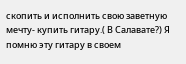скопить и исполнить свою заветную мечту- купить гитару.( В Салавате?) Я помню эту гитару в своем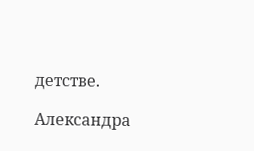детстве.

Александра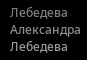Лебедева
Александра Лебедева